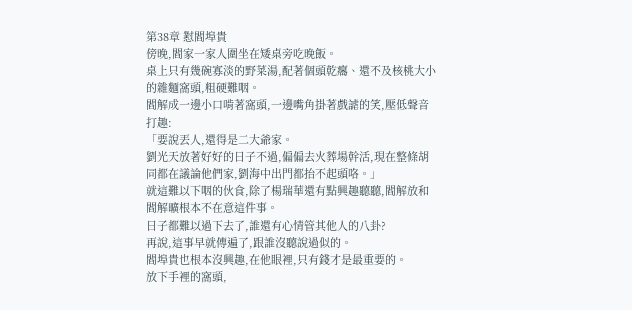第38章 懟閻埠貴
傍晚,閻家一家人圍坐在矮桌旁吃晚飯。
桌上只有幾碗寡淡的野菜湯,配著個頭乾癟、還不及核桃大小的雜麵窩頭,粗硬難咽。
閻解成一邊小口啃著窩頭,一邊嘴角掛著戲謔的笑,壓低聲音打趣:
「要說丟人,還得是二大爺家。
劉光天放著好好的日子不過,偏偏去火葬場幹活,現在整條胡同都在議論他們家,劉海中出門都抬不起頭咯。」
就這難以下咽的伙食,除了楊瑞華還有點興趣聽聽,閻解放和閻解曠根本不在意這件事。
日子都難以過下去了,誰還有心情管其他人的八卦?
再說,這事早就傳遍了,跟誰沒聽說過似的。
閻埠貴也根本沒興趣,在他眼裡,只有錢才是最重要的。
放下手裡的窩頭,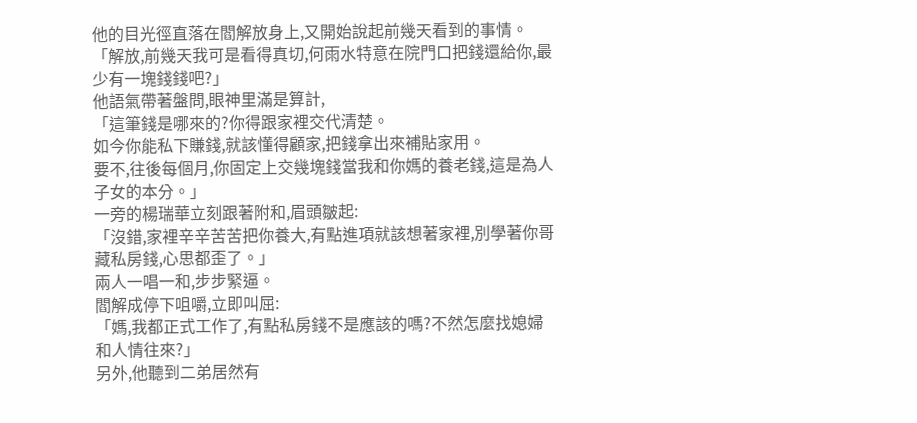他的目光徑直落在閻解放身上,又開始說起前幾天看到的事情。
「解放,前幾天我可是看得真切,何雨水特意在院門口把錢還給你,最少有一塊錢錢吧?」
他語氣帶著盤問,眼神里滿是算計,
「這筆錢是哪來的?你得跟家裡交代清楚。
如今你能私下賺錢,就該懂得顧家,把錢拿出來補貼家用。
要不,往後每個月,你固定上交幾塊錢當我和你媽的養老錢,這是為人子女的本分。」
一旁的楊瑞華立刻跟著附和,眉頭皺起:
「沒錯,家裡辛辛苦苦把你養大,有點進項就該想著家裡,別學著你哥藏私房錢,心思都歪了。」
兩人一唱一和,步步緊逼。
閻解成停下咀嚼,立即叫屈:
「媽,我都正式工作了,有點私房錢不是應該的嗎?不然怎麼找媳婦和人情往來?」
另外,他聽到二弟居然有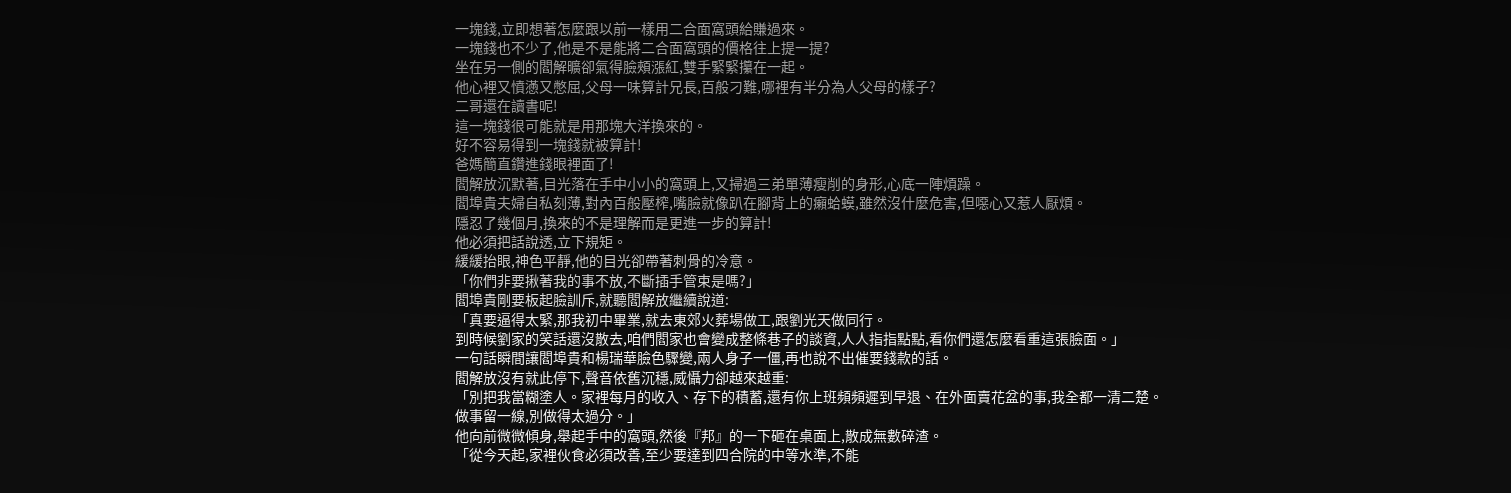一塊錢,立即想著怎麼跟以前一樣用二合面窩頭給賺過來。
一塊錢也不少了,他是不是能將二合面窩頭的價格往上提一提?
坐在另一側的閻解曠卻氣得臉頰漲紅,雙手緊緊攥在一起。
他心裡又憤懣又憋屈,父母一味算計兄長,百般刁難,哪裡有半分為人父母的樣子?
二哥還在讀書呢!
這一塊錢很可能就是用那塊大洋換來的。
好不容易得到一塊錢就被算計!
爸媽簡直鑽進錢眼裡面了!
閻解放沉默著,目光落在手中小小的窩頭上,又掃過三弟單薄瘦削的身形,心底一陣煩躁。
閻埠貴夫婦自私刻薄,對內百般壓榨,嘴臉就像趴在腳背上的癩蛤蟆,雖然沒什麼危害,但噁心又惹人厭煩。
隱忍了幾個月,換來的不是理解而是更進一步的算計!
他必須把話說透,立下規矩。
緩緩抬眼,神色平靜,他的目光卻帶著刺骨的冷意。
「你們非要揪著我的事不放,不斷插手管束是嗎?」
閻埠貴剛要板起臉訓斥,就聽閻解放繼續說道:
「真要逼得太緊,那我初中畢業,就去東郊火葬場做工,跟劉光天做同行。
到時候劉家的笑話還沒散去,咱們閻家也會變成整條巷子的談資,人人指指點點,看你們還怎麼看重這張臉面。」
一句話瞬間讓閻埠貴和楊瑞華臉色驟變,兩人身子一僵,再也說不出催要錢款的話。
閻解放沒有就此停下,聲音依舊沉穩,威懾力卻越來越重:
「別把我當糊塗人。家裡每月的收入、存下的積蓄,還有你上班頻頻遲到早退、在外面賣花盆的事,我全都一清二楚。
做事留一線,別做得太過分。」
他向前微微傾身,舉起手中的窩頭,然後『邦』的一下砸在桌面上,散成無數碎渣。
「從今天起,家裡伙食必須改善,至少要達到四合院的中等水準,不能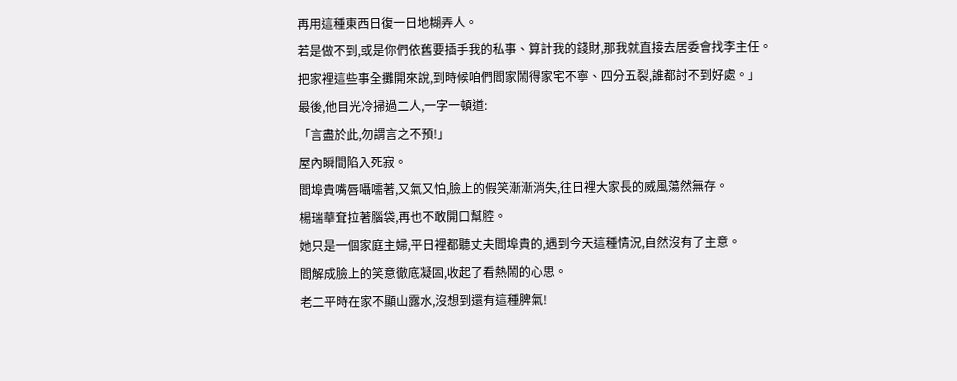再用這種東西日復一日地糊弄人。
若是做不到,或是你們依舊要插手我的私事、算計我的錢財,那我就直接去居委會找李主任。
把家裡這些事全攤開來說,到時候咱們閻家鬧得家宅不寧、四分五裂,誰都討不到好處。」
最後,他目光冷掃過二人,一字一頓道:
「言盡於此,勿謂言之不預!」
屋內瞬間陷入死寂。
閻埠貴嘴唇囁嚅著,又氣又怕,臉上的假笑漸漸消失,往日裡大家長的威風蕩然無存。
楊瑞華耷拉著腦袋,再也不敢開口幫腔。
她只是一個家庭主婦,平日裡都聽丈夫閻埠貴的,遇到今天這種情況,自然沒有了主意。
閻解成臉上的笑意徹底凝固,收起了看熱鬧的心思。
老二平時在家不顯山露水,沒想到還有這種脾氣!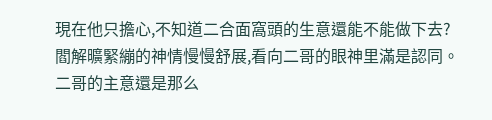現在他只擔心,不知道二合面窩頭的生意還能不能做下去?
閻解曠緊繃的神情慢慢舒展,看向二哥的眼神里滿是認同。
二哥的主意還是那么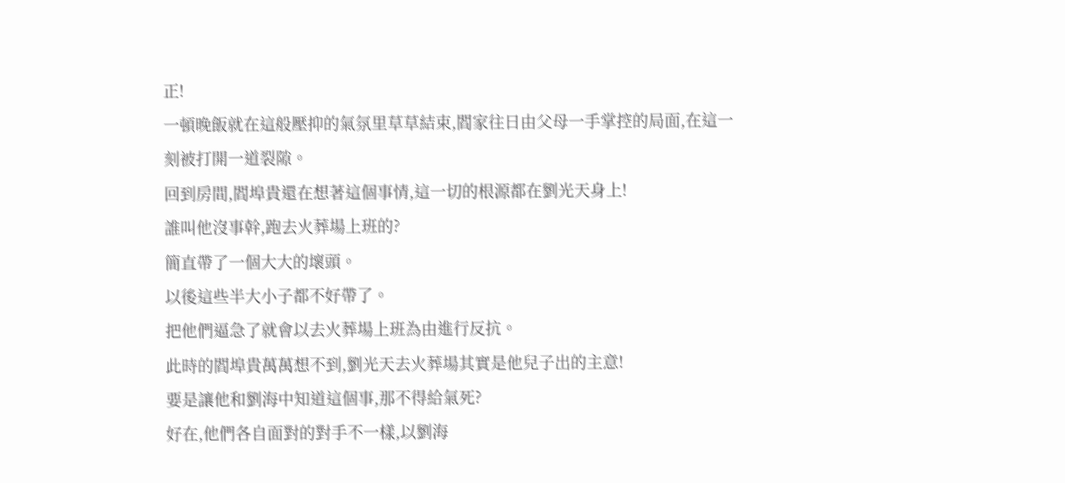正!
一頓晚飯就在這般壓抑的氣氛里草草結束,閻家往日由父母一手掌控的局面,在這一刻被打開一道裂隙。
回到房間,閻埠貴還在想著這個事情,這一切的根源都在劉光天身上!
誰叫他沒事幹,跑去火葬場上班的?
簡直帶了一個大大的壞頭。
以後這些半大小子都不好帶了。
把他們逼急了就會以去火葬場上班為由進行反抗。
此時的閻埠貴萬萬想不到,劉光天去火葬場其實是他兒子出的主意!
要是讓他和劉海中知道這個事,那不得給氣死?
好在,他們各自面對的對手不一樣,以劉海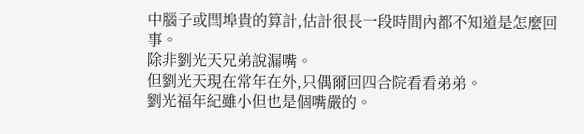中腦子或閆埠貴的算計,估計很長一段時間內都不知道是怎麼回事。
除非劉光天兄弟說漏嘴。
但劉光天現在常年在外,只偶爾回四合院看看弟弟。
劉光福年紀雖小但也是個嘴嚴的。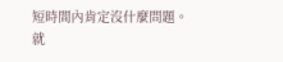短時間內肯定沒什麼問題。
就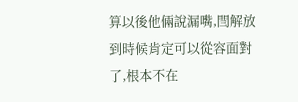算以後他倆說漏嘴,閆解放到時候肯定可以從容面對了,根本不在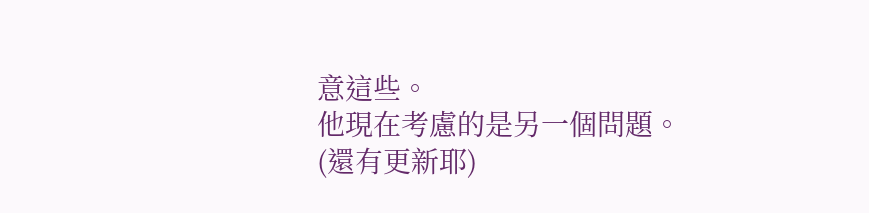意這些。
他現在考慮的是另一個問題。
(還有更新耶)